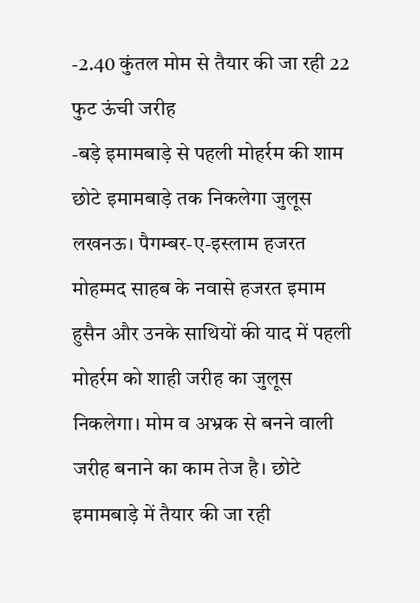-2.40 कुंतल मोम से तैयार की जा रही 22 फुट ऊंची जरीह
-बड़े इमामबाड़े से पहली मोहर्रम की शाम छोटे इमामबाड़े तक निकलेगा जुलूस
लखनऊ। पैगम्बर-ए-इस्लाम हजरत मोहम्मद साहब के नवासे हजरत इमाम हुसैन और उनके साथियों की याद में पहली मोहर्रम को शाही जरीह का जुलूस निकलेगा। मोम व अभ्रक से बनने वाली जरीह बनाने का काम तेज है। छोटे इमामबाड़े में तैयार की जा रही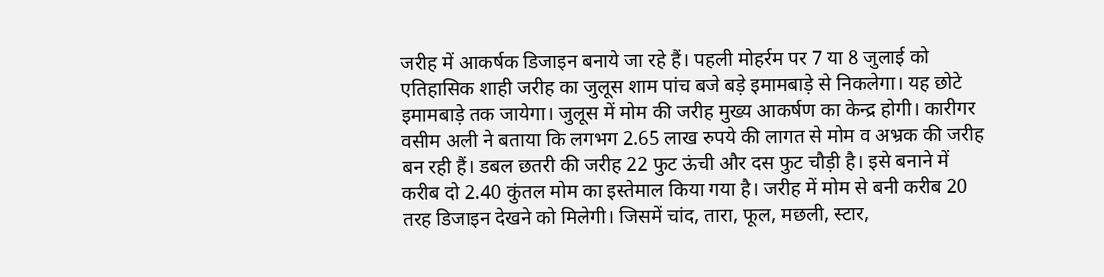जरीह में आकर्षक डिजाइन बनाये जा रहे हैं। पहली मोहर्रम पर 7 या 8 जुलाई को एतिहासिक शाही जरीह का जुलूस शाम पांच बजे बड़े इमामबाड़े से निकलेगा। यह छोटे इमामबाड़े तक जायेगा। जुलूस में मोम की जरीह मुख्य आकर्षण का केन्द्र होगी। कारीगर वसीम अली ने बताया कि लगभग 2.65 लाख रुपये की लागत से मोम व अभ्रक की जरीह बन रही हैं। डबल छतरी की जरीह 22 फुट ऊंची और दस फुट चौड़ी है। इसे बनाने में करीब दो 2.40 कुंतल मोम का इस्तेमाल किया गया है। जरीह में मोम से बनी करीब 20 तरह डिजाइन देखने को मिलेगी। जिसमें चांद, तारा, फूल, मछली, स्टार,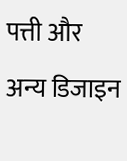पत्ती और अन्य डिजाइन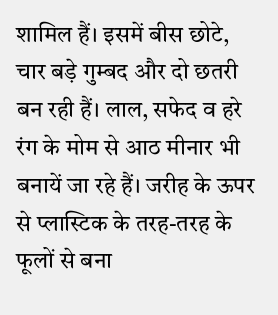शामिल हैं। इसमें बीस छोटे, चार बड़े गुम्बद और दो छतरी बन रही हैं। लाल, सफेद व हरे रंग के मोम से आठ मीनार भी बनायें जा रहे हैं। जरीह के ऊपर से प्लास्टिक के तरह-तरह के फूलों से बना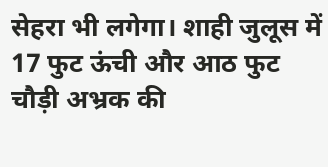सेहरा भी लगेगा। शाही जुलूस में 17 फुट ऊंची और आठ फुट चौड़ी अभ्रक की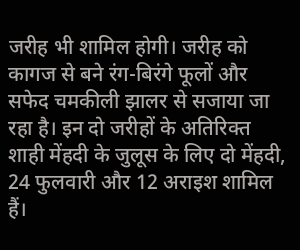जरीह भी शामिल होगी। जरीह को कागज से बने रंग-बिरंगे फूलों और सफेद चमकीली झालर से सजाया जा रहा है। इन दो जरीहों के अतिरिक्त शाही मेंहदी के जुलूस के लिए दो मेंहदी, 24 फुलवारी और 12 अराइश शामिल हैं।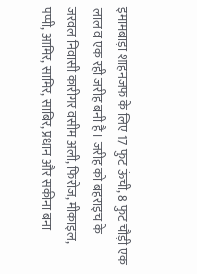इमामबाड़ा शाहनजफ के लिए 17 फुट ऊंची, 8 फुट चौड़ी एक लाल व एक रही जरीह बनी है। जरीह को बहराइच के जरवल निवासी कारीगर वसीम अली, फिरोज, मीकाइल, पप्पी, आमिर, सामिर, साबिर, प्रधान और सकीना बना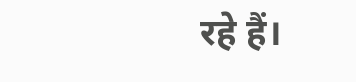रहे हैं।